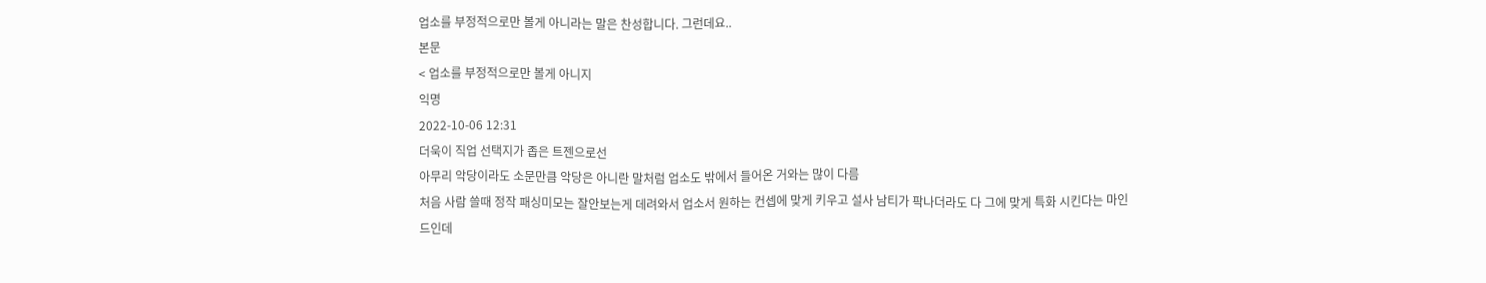업소를 부정적으로만 볼게 아니라는 말은 찬성합니다. 그런데요..
본문
< 업소를 부정적으로만 볼게 아니지
익명
2022-10-06 12:31
더욱이 직업 선택지가 좁은 트젠으로선
아무리 악당이라도 소문만큼 악당은 아니란 말처럼 업소도 밖에서 들어온 거와는 많이 다름
처음 사람 쓸때 정작 패싱미모는 잘안보는게 데려와서 업소서 원하는 컨셉에 맞게 키우고 설사 남티가 팍나더라도 다 그에 맞게 특화 시킨다는 마인드인데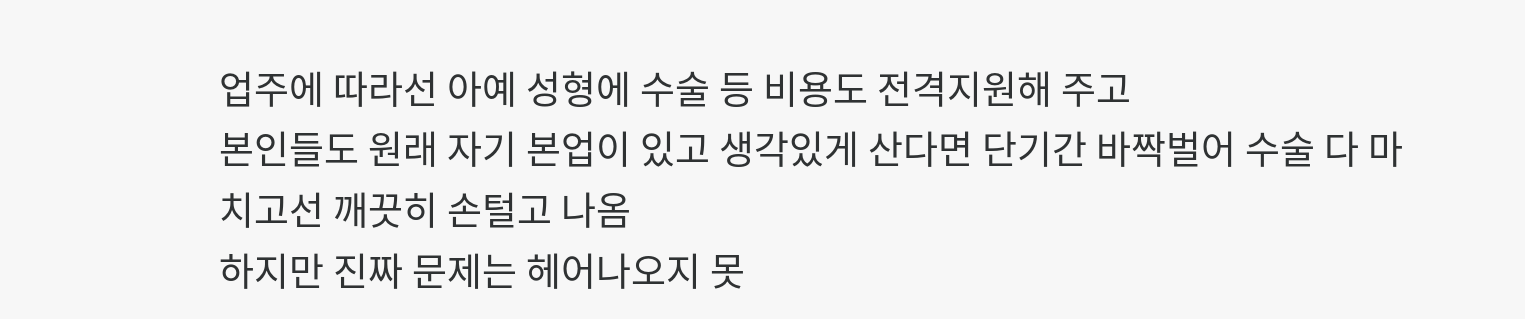업주에 따라선 아예 성형에 수술 등 비용도 전격지원해 주고
본인들도 원래 자기 본업이 있고 생각있게 산다면 단기간 바짝벌어 수술 다 마치고선 깨끗히 손털고 나옴
하지만 진짜 문제는 헤어나오지 못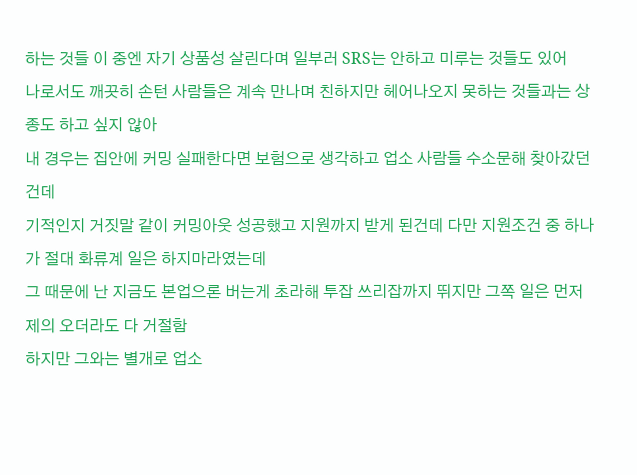하는 것들 이 중엔 자기 상품성 살린다며 일부러 SRS는 안하고 미루는 것들도 있어
나로서도 깨끗히 손턴 사람들은 계속 만나며 친하지만 헤어나오지 못하는 것들과는 상종도 하고 싶지 않아
내 경우는 집안에 커밍 실패한다면 보험으로 생각하고 업소 사람들 수소문해 찾아갔던 건데
기적인지 거짓말 같이 커밍아웃 성공했고 지원까지 받게 된건데 다만 지원조건 중 하나가 절대 화류계 일은 하지마라였는데
그 때문에 난 지금도 본업으론 버는게 초라해 투잡 쓰리잡까지 뛰지만 그쪽 일은 먼저 제의 오더라도 다 거절함
하지만 그와는 별개로 업소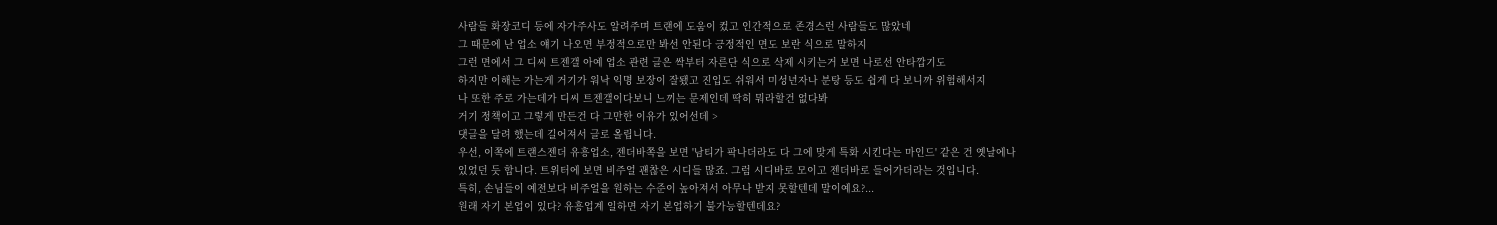사람들 화장코디 등에 자가주사도 알려주며 트랜에 도움이 컸고 인간적으로 존경스런 사람들도 많았네
그 때문에 난 업소 얘기 나오면 부정적으로만 봐선 안된다 긍정적인 면도 보란 식으로 말하지
그런 면에서 그 디씨 트젠갤 아예 업소 관련 글은 싹부터 자른단 식으로 삭제 시키는거 보면 나로선 안타깝기도
하지만 이해는 가는게 거기가 워낙 익명 보장이 잘됐고 진입도 쉬워서 미성년자나 분탕 등도 쉽게 다 보니까 위험해서지
나 또한 주로 가는데가 디씨 트젠갤이다보니 느끼는 문제인데 딱히 뭐라할건 없다봐
거기 정책이고 그렇게 만든건 다 그만한 이유가 있어선데 >
댓글을 달려 했는데 길어져서 글로 올립니다.
우선, 이쪽에 트랜스젠더 유흥업소, 젠더바쪽을 보면 '남티가 팍나더라도 다 그에 맞게 특화 시킨다는 마인드' 같은 건 옛날에나
있었던 듯 합니다. 트위터에 보면 비주얼 괜찮은 시디들 많죠. 그럼 시디바로 모이고 젠더바로 들어가더라는 것입니다.
특히, 손님들이 예전보다 비주얼을 원하는 수준이 높아져서 아무나 받지 못할텐데 말이예요?...
원래 자기 본업이 있다? 유흥업계 일하면 자기 본업하기 불가능할텐데요?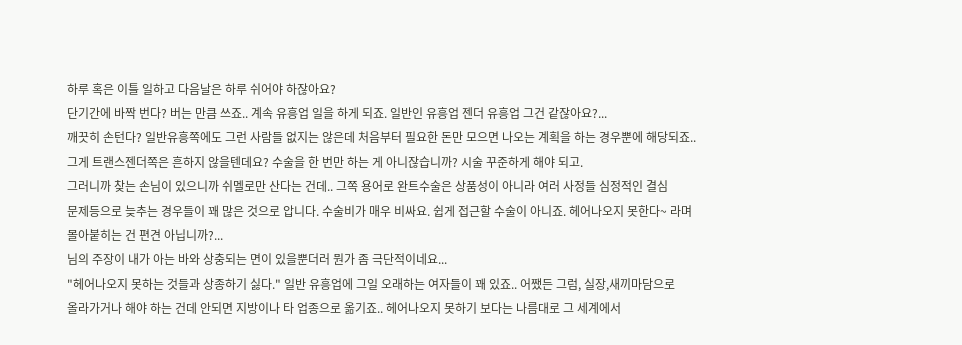하루 혹은 이틀 일하고 다음날은 하루 쉬어야 하잖아요?
단기간에 바짝 번다? 버는 만큼 쓰죠.. 계속 유흥업 일을 하게 되죠. 일반인 유흥업 젠더 유흥업 그건 같잖아요?...
깨끗히 손턴다? 일반유흥쪽에도 그런 사람들 없지는 않은데 처음부터 필요한 돈만 모으면 나오는 계획을 하는 경우뿐에 해당되죠..
그게 트랜스젠더쪽은 흔하지 않을텐데요? 수술을 한 번만 하는 게 아니잖습니까? 시술 꾸준하게 해야 되고.
그러니까 찾는 손님이 있으니까 쉬멜로만 산다는 건데.. 그쪽 용어로 완트수술은 상품성이 아니라 여러 사정들 심정적인 결심
문제등으로 늦추는 경우들이 꽤 많은 것으로 압니다. 수술비가 매우 비싸요. 쉽게 접근할 수술이 아니죠. 헤어나오지 못한다~ 라며
몰아붙히는 건 편견 아닙니까?...
님의 주장이 내가 아는 바와 상충되는 면이 있을뿐더러 뭔가 좀 극단적이네요...
"헤어나오지 못하는 것들과 상종하기 싫다." 일반 유흥업에 그일 오래하는 여자들이 꽤 있죠.. 어쨌든 그럼, 실장,새끼마담으로
올라가거나 해야 하는 건데 안되면 지방이나 타 업종으로 옮기죠.. 헤어나오지 못하기 보다는 나름대로 그 세계에서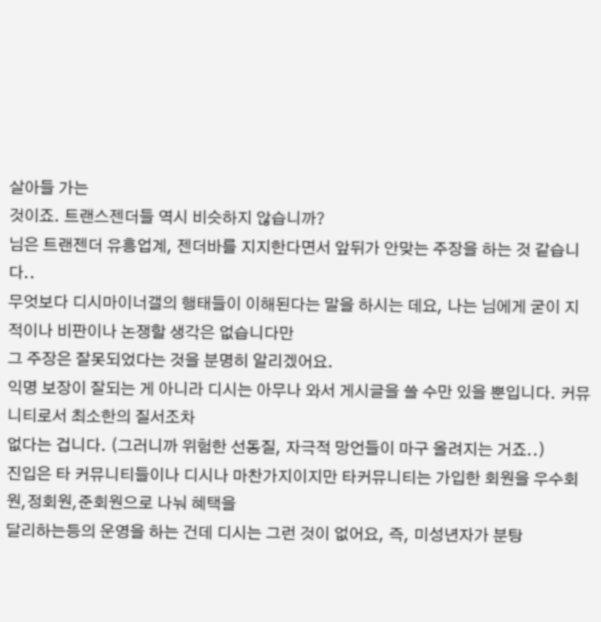살아들 가는
것이죠. 트랜스젠더들 역시 비슷하지 않습니까?
님은 트랜젠더 유흥업계, 젠더바를 지지한다면서 앞뒤가 안맞는 주장을 하는 것 같습니다..
무엇보다 디시마이너갤의 행태들이 이해된다는 말을 하시는 데요, 나는 님에게 굳이 지적이나 비판이나 논쟁할 생각은 없습니다만
그 주장은 잘못되었다는 것을 분명히 알리겠어요.
익명 보장이 잘되는 게 아니라 디시는 아무나 와서 게시글을 쓸 수만 있을 뿐입니다. 커뮤니티로서 최소한의 질서조차
없다는 겁니다. (그러니까 위험한 선동질, 자극적 망언들이 마구 올려지는 거죠..)
진입은 타 커뮤니티들이나 디시나 마찬가지이지만 타커뮤니티는 가입한 회원을 우수회원,정회원,준회원으로 나눠 혜택을
달리하는등의 운영을 하는 건데 디시는 그런 것이 없어요, 즉, 미성년자가 분탕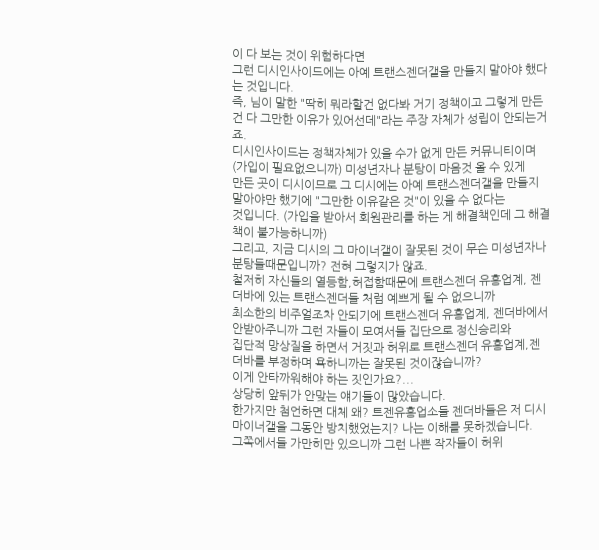이 다 보는 것이 위험하다면
그런 디시인사이드에는 아예 트랜스젠더갤을 만들지 말아야 했다는 것입니다.
즉, 님이 말한 "딱히 뭐라할건 없다봐 거기 정책이고 그렇게 만든건 다 그만한 이유가 있어선데"라는 주장 자체가 성립이 안되는거죠.
디시인사이드는 정책자체가 있을 수가 없게 만든 커뮤니티이며(가입이 필요없으니까) 미성년자나 분탕이 마음것 올 수 있게
만든 곳이 디시이므로 그 디시에는 아예 트랜스젠더갤을 만들지 말아야만 했기에 "그만한 이유같은 것"이 있을 수 없다는
것입니다. (가입을 받아서 회원관리를 하는 게 해결책인데 그 해결책이 불가능하니까)
그리고, 지금 디시의 그 마이너갤이 잘못된 것이 무슨 미성년자나 분탕들때문입니까? 전혀 그렇지가 않죠.
철저히 자신들의 열등함,허접함때문에 트랜스젠더 유흥업계, 젠더바에 있는 트랜스젠더들 처럼 예쁘게 될 수 없으니까
최소한의 비주얼조차 안되기에 트랜스젠더 유흥업계, 젠더바에서 안받아주니까 그런 자들이 모여서들 집단으로 정신승리와
집단적 망상질을 하면서 거짓과 허위로 트랜스젠더 유흥업계,젠더바를 부정하며 욕하니까는 잘못된 것이잖습니까?
이게 안타까워해야 하는 짓인가요?...
상당히 앞뒤가 안맞는 얘기들이 많았습니다.
한가지만 첨언하면 대체 왜? 트젠유흥업소들 젠더바들은 저 디시마이너갤을 그동안 방치했었는지? 나는 이해를 못하겠습니다.
그쪽에서들 가만히만 있으니까 그런 나쁜 작자들이 허위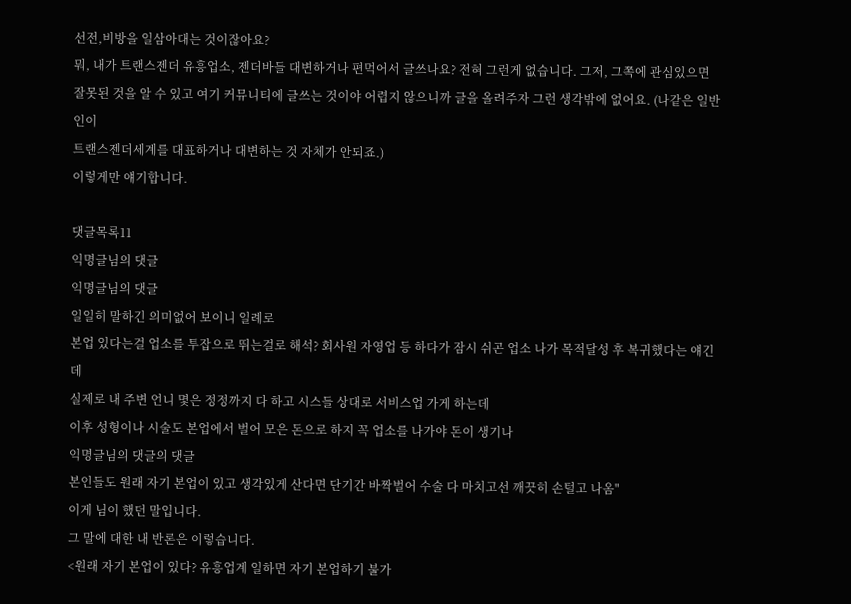선전,비방을 일삼아대는 것이잖아요?
뭐, 내가 트랜스젠더 유흥업소, 젠더바들 대변하거나 편먹어서 글쓰나요? 전혀 그런게 없습니다. 그저, 그쪽에 관심있으면
잘못된 것을 알 수 있고 여기 커뮤니티에 글쓰는 것이야 어렵지 않으니까 글을 올려주자 그런 생각밖에 없어요. (나같은 일반인이
트랜스젠더세계를 대표하거나 대변하는 것 자체가 안되죠.)
이렇게만 얘기합니다.

댓글목록11
익명글님의 댓글
익명글님의 댓글
일일히 말하긴 의미없어 보이니 일례로
본업 있다는걸 업소를 투잡으로 뛰는걸로 해석? 회사원 자영업 등 하다가 잠시 쉬곤 업소 나가 목적달성 후 복귀했다는 얘긴데
실제로 내 주변 언니 몇은 정정까지 다 하고 시스들 상대로 서비스업 가게 하는데
이후 성형이나 시술도 본업에서 벌어 모은 돈으로 하지 꼭 업소를 나가야 돈이 생기나
익명글님의 댓글의 댓글
본인들도 원래 자기 본업이 있고 생각있게 산다면 단기간 바짝벌어 수술 다 마치고선 깨끗히 손털고 나옴"
이게 님이 했던 말입니다.
그 말에 대한 내 반론은 이렇습니다.
<원래 자기 본업이 있다? 유흥업계 일하면 자기 본업하기 불가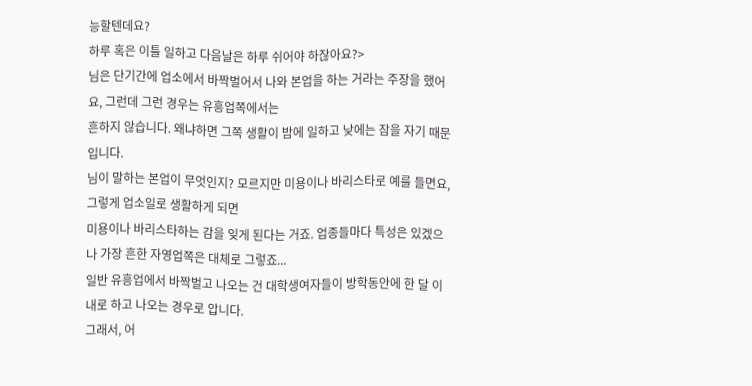능할텐데요?
하루 혹은 이틀 일하고 다음날은 하루 쉬어야 하잖아요?>
님은 단기간에 업소에서 바짝벌어서 나와 본업을 하는 거라는 주장을 했어요, 그런데 그런 경우는 유흥업쪽에서는
흔하지 않습니다. 왜냐하면 그쪽 생활이 밤에 일하고 낮에는 잠을 자기 때문입니다.
님이 말하는 본업이 무엇인지? 모르지만 미용이나 바리스타로 예를 들면요, 그렇게 업소일로 생활하게 되면
미용이나 바리스타하는 감을 잊게 된다는 거죠. 업종들마다 특성은 있겠으나 가장 흔한 자영업쪽은 대체로 그렇죠...
일반 유흥업에서 바짝벌고 나오는 건 대학생여자들이 방학동안에 한 달 이내로 하고 나오는 경우로 압니다.
그래서, 어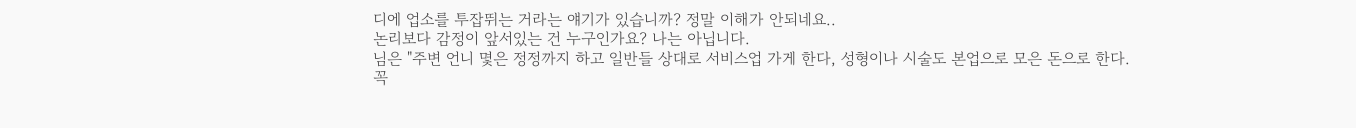디에 업소를 투잡뛰는 거라는 얘기가 있습니까? 정말 이해가 안되네요..
논리보다 감정이 앞서있는 건 누구인가요? 나는 아닙니다.
님은 "주변 언니 몇은 정정까지 하고 일반들 상대로 서비스업 가게 한다, 성형이나 시술도 본업으로 모은 돈으로 한다.
꼭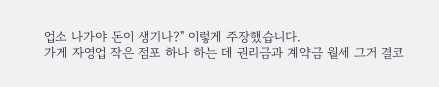업소 나가야 돈이 생기나?" 이렇게 주장했습니다.
가게 자영업 작은 점포 하나 하는 데 권리금과 계약금 월세 그거 결코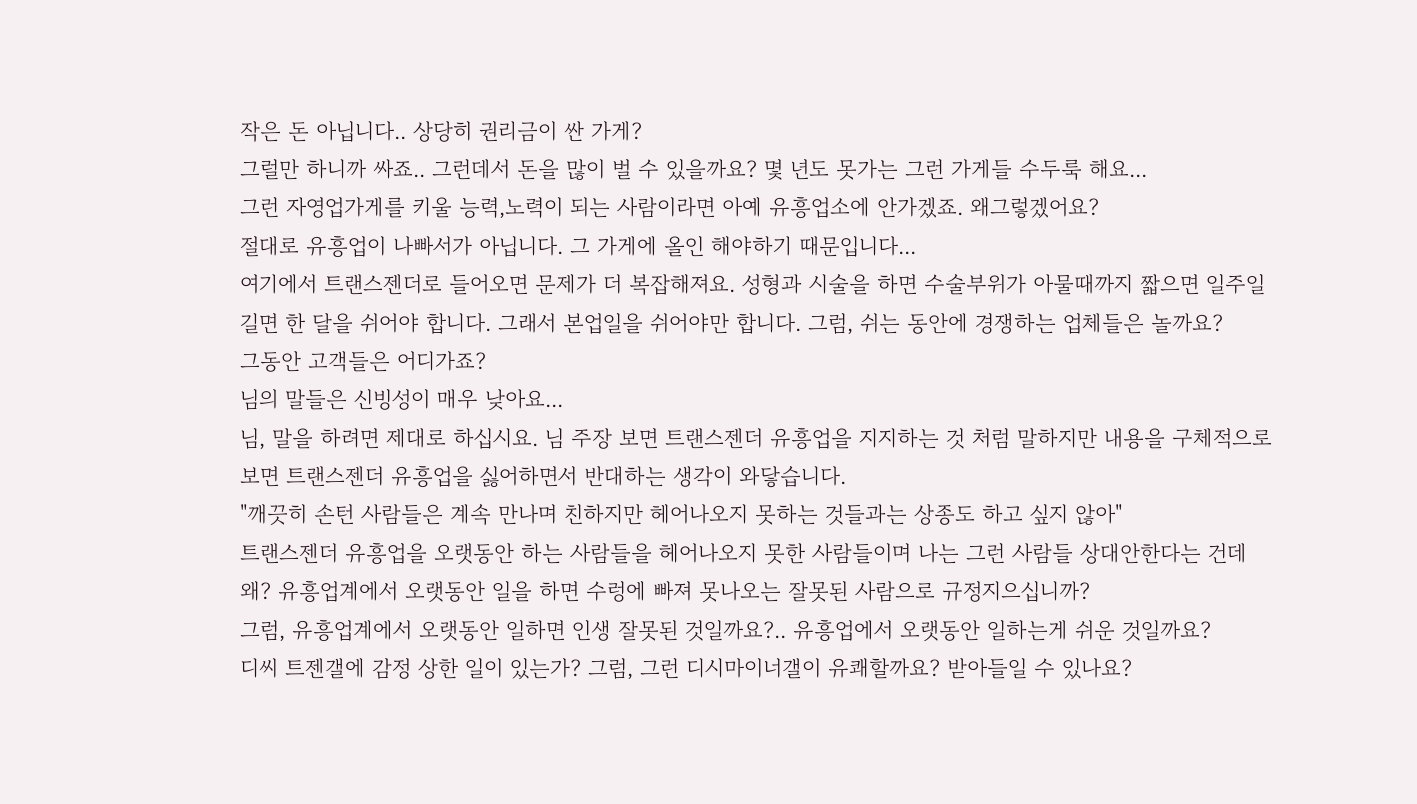작은 돈 아닙니다.. 상당히 권리금이 싼 가게?
그럴만 하니까 싸죠.. 그런데서 돈을 많이 벌 수 있을까요? 몇 년도 못가는 그런 가게들 수두룩 해요...
그런 자영업가게를 키울 능력,노력이 되는 사람이라면 아예 유흥업소에 안가겠죠. 왜그렇겠어요?
절대로 유흥업이 나빠서가 아닙니다. 그 가게에 올인 해야하기 때문입니다...
여기에서 트랜스젠더로 들어오면 문제가 더 복잡해져요. 성형과 시술을 하면 수술부위가 아물때까지 짧으면 일주일
길면 한 달을 쉬어야 합니다. 그래서 본업일을 쉬어야만 합니다. 그럼, 쉬는 동안에 경쟁하는 업체들은 놀까요?
그동안 고객들은 어디가죠?
님의 말들은 신빙성이 매우 낮아요...
님, 말을 하려면 제대로 하십시요. 님 주장 보면 트랜스젠더 유흥업을 지지하는 것 처럼 말하지만 내용을 구체적으로
보면 트랜스젠더 유흥업을 싫어하면서 반대하는 생각이 와닿습니다.
"깨끗히 손턴 사람들은 계속 만나며 친하지만 헤어나오지 못하는 것들과는 상종도 하고 싶지 않아"
트랜스젠더 유흥업을 오랫동안 하는 사람들을 헤어나오지 못한 사람들이며 나는 그런 사람들 상대안한다는 건데
왜? 유흥업계에서 오랫동안 일을 하면 수렁에 빠져 못나오는 잘못된 사람으로 규정지으십니까?
그럼, 유흥업계에서 오랫동안 일하면 인생 잘못된 것일까요?.. 유흥업에서 오랫동안 일하는게 쉬운 것일까요?
디씨 트젠갤에 감정 상한 일이 있는가? 그럼, 그런 디시마이너갤이 유쾌할까요? 받아들일 수 있나요?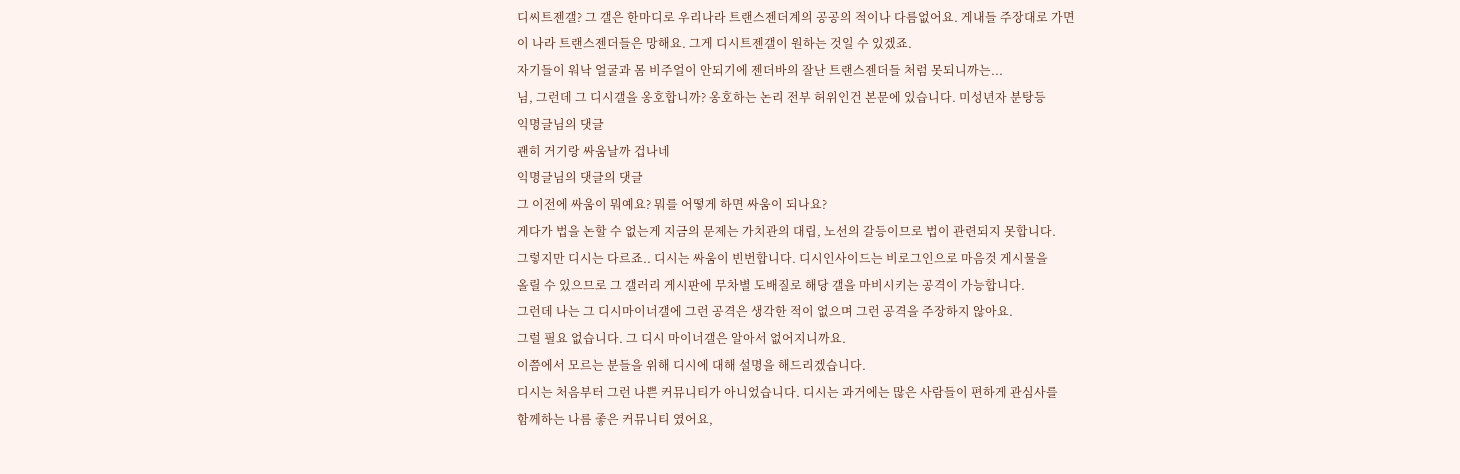디씨트젠갤? 그 갤은 한마디로 우리나라 트랜스젠더계의 공공의 적이나 다름없어요. 게내들 주장대로 가면
이 나라 트랜스젠더들은 망해요. 그게 디시트젠갤이 원하는 것일 수 있겠죠.
자기들이 워낙 얼굴과 몸 비주얼이 안되기에 젠더바의 잘난 트랜스젠더들 처럼 못되니까는...
님, 그런데 그 디시갤을 옹호합니까? 옹호하는 논리 전부 허위인건 본문에 있습니다. 미성년자 분탕등
익명글님의 댓글
괜히 거기랑 싸움날까 겁나네
익명글님의 댓글의 댓글
그 이전에 싸움이 뭐예요? 뭐를 어떻게 하면 싸움이 되나요?
게다가 법을 논할 수 없는게 지금의 문제는 가치관의 대립, 노선의 갈등이므로 법이 관련되지 못합니다.
그렇지만 디시는 다르죠.. 디시는 싸움이 빈번합니다. 디시인사이드는 비로그인으로 마음것 게시물을
올릴 수 있으므로 그 갤러리 게시판에 무차별 도배질로 해당 갤을 마비시키는 공격이 가능합니다.
그런데 나는 그 디시마이너갤에 그런 공격은 생각한 적이 없으며 그런 공격을 주장하지 않아요.
그럴 필요 없습니다. 그 디시 마이너갤은 알아서 없어지니까요.
이쯤에서 모르는 분들을 위해 디시에 대해 설명을 해드리겠습니다.
디시는 처음부터 그런 나쁜 커뮤니티가 아니었습니다. 디시는 과거에는 많은 사람들이 편하게 관심사를
함께하는 나름 좋은 커뮤니티 였어요,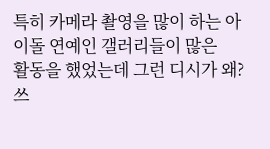특히 카메라 촬영을 많이 하는 아이돌 연예인 갤러리들이 많은
활동을 했었는데 그런 디시가 왜? 쓰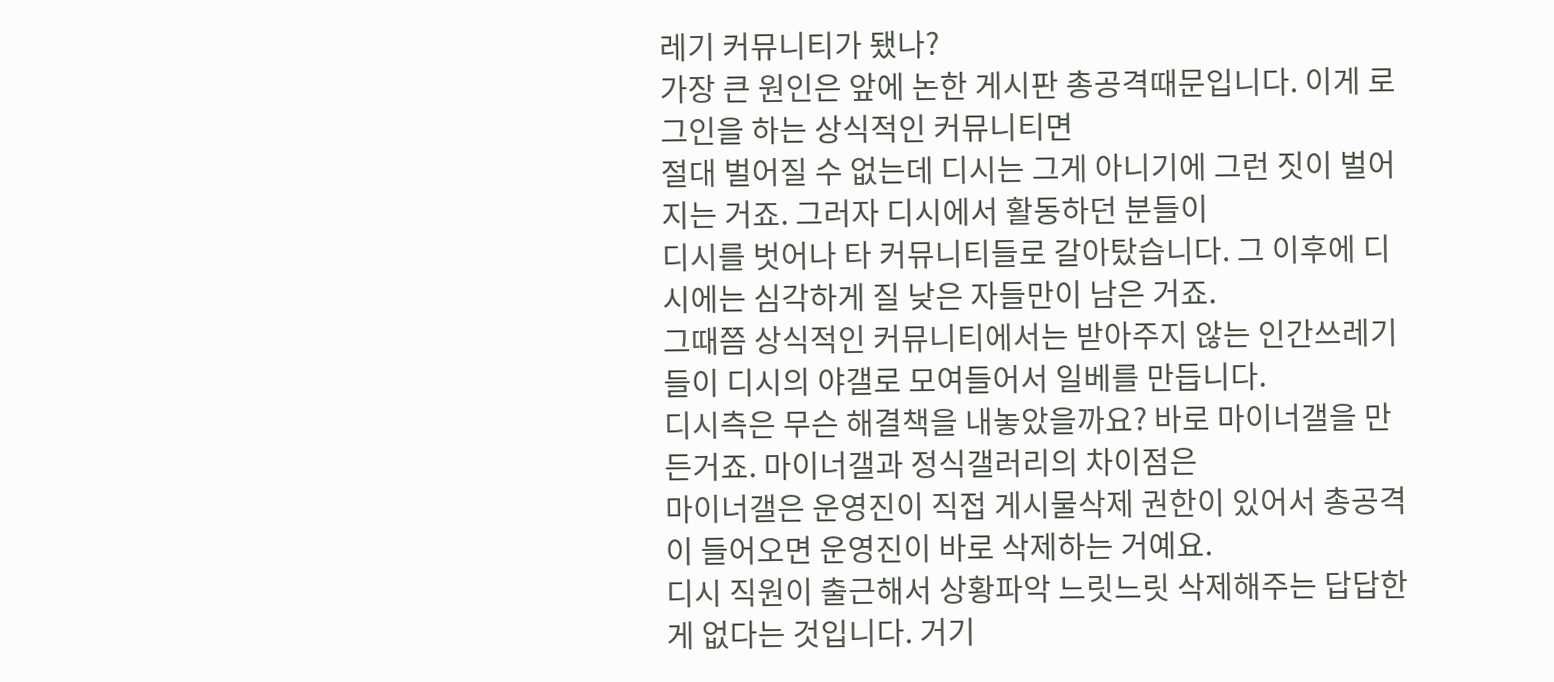레기 커뮤니티가 됐나?
가장 큰 원인은 앞에 논한 게시판 총공격때문입니다. 이게 로그인을 하는 상식적인 커뮤니티면
절대 벌어질 수 없는데 디시는 그게 아니기에 그런 짓이 벌어지는 거죠. 그러자 디시에서 활동하던 분들이
디시를 벗어나 타 커뮤니티들로 갈아탔습니다. 그 이후에 디시에는 심각하게 질 낮은 자들만이 남은 거죠.
그때쯤 상식적인 커뮤니티에서는 받아주지 않는 인간쓰레기들이 디시의 야갤로 모여들어서 일베를 만듭니다.
디시측은 무슨 해결책을 내놓았을까요? 바로 마이너갤을 만든거죠. 마이너갤과 정식갤러리의 차이점은
마이너갤은 운영진이 직접 게시물삭제 권한이 있어서 총공격이 들어오면 운영진이 바로 삭제하는 거예요.
디시 직원이 출근해서 상황파악 느릿느릿 삭제해주는 답답한 게 없다는 것입니다. 거기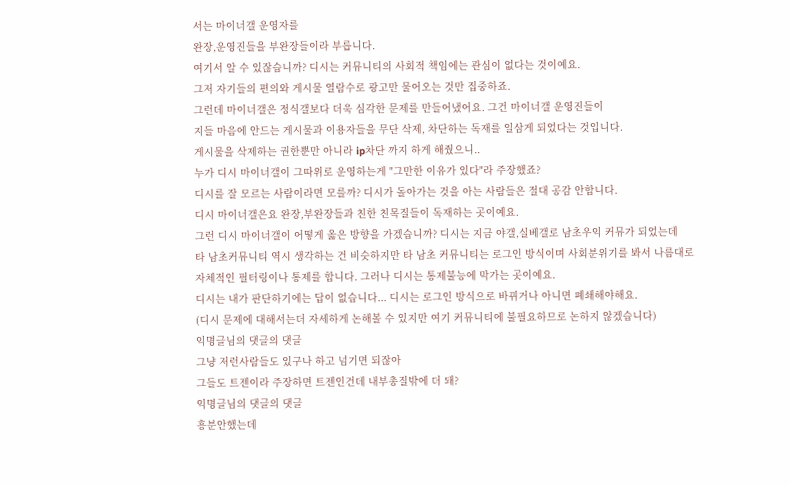서는 마이너갤 운영자를
완장,운영진들을 부완장들이라 부릅니다.
여기서 알 수 있잖습니까? 디시는 커뮤니티의 사회적 책임에는 관심이 없다는 것이예요.
그저 자기들의 편의와 게시물 열람수로 광고만 물어오는 것만 집중하죠.
그런데 마이너갤은 정식갤보다 더욱 심각한 문제를 만들어냈어요. 그건 마이너갤 운영진들이
지들 마음에 안드는 게시물과 이용자들을 무단 삭제, 차단하는 독재를 일삼게 되었다는 것입니다.
게시물을 삭제하는 권한뿐만 아니라 ip차단 까지 하게 해줬으니..
누가 디시 마이너갤이 그따위로 운영하는게 "그만한 이유가 있다"라 주장했죠?
디시를 잘 모르는 사람이라면 모를까? 디시가 돌아가는 것을 아는 사람들은 절대 공감 안합니다.
디시 마이너갤은요 완장,부완장들과 친한 친목질들이 독재하는 곳이예요.
그런 디시 마이너갤이 어떻게 옳은 방향을 가겠습니까? 디시는 지금 야갤,실베갤로 남초우익 커뮤가 되었는데
타 남초커뮤니티 역시 생각하는 건 비슷하지만 타 남초 커뮤니티는 로그인 방식이며 사회분위기를 봐서 나름대로
자체적인 필터링이나 통제를 합니다. 그러나 디시는 통제불능에 막가는 곳이예요.
디시는 내가 판단하기에는 답이 없습니다... 디시는 로그인 방식으로 바뀌거나 아니면 폐쇄해야해요.
(디시 문제에 대해서는더 자세하게 논해볼 수 있지만 여기 커뮤니티에 불필요하므로 논하지 않겠습니다)
익명글님의 댓글의 댓글
그냥 저런사람들도 있구나 하고 넘기면 되잖아
그들도 트젠이라 주장하면 트젠인건데 내부총질밖에 더 돼?
익명글님의 댓글의 댓글
흥분안했는데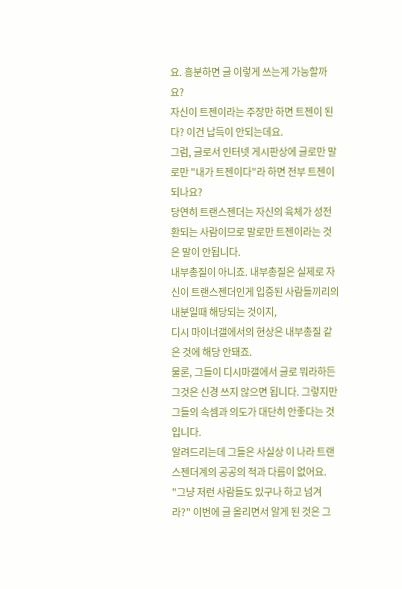요. 흥분하면 글 이렇게 쓰는게 가능할까요?
자신이 트젠이라는 주장만 하면 트젠이 된다? 이건 납득이 안되는데요.
그럼, 글로서 인터넷 게시판상에 글로만 말로만 "내가 트젠이다"라 하면 전부 트젠이 되나요?
당연히 트랜스젠더는 자신의 육체가 성전환되는 사람이므로 말로만 트젠이라는 것은 말이 안됩니다.
내부총질이 아니죠. 내부총질은 실제로 자신이 트랜스젠더인게 입증된 사람들끼리의 내분일때 해당되는 것이지,
디시 마이너갤에서의 현상은 내부총질 같은 것에 해당 안돼죠.
물론, 그들이 디시마갤에서 글로 뭐라하든 그것은 신경 쓰지 않으면 됩니다. 그렇지만
그들의 속셈과 의도가 대단히 안좋다는 것입니다.
알려드리는데 그들은 사실상 이 나라 트랜스젠더계의 공공의 적과 다름이 없어요.
"그냥 저런 사람들도 있구나 하고 넘겨라?" 이번에 글 올리면서 알게 된 것은 그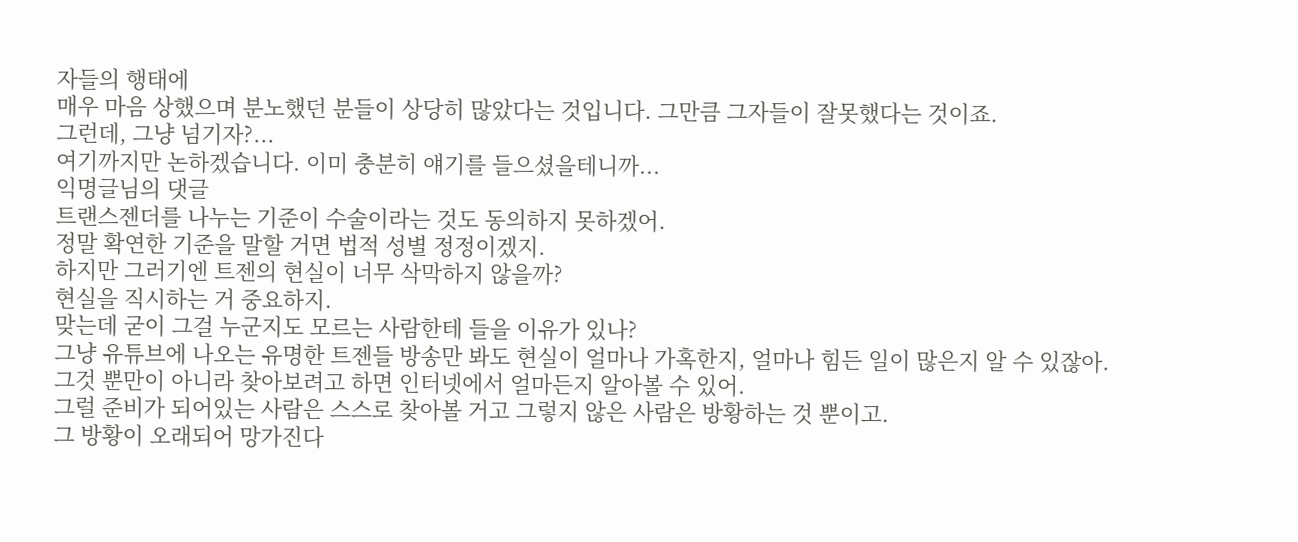자들의 행태에
매우 마음 상했으며 분노했던 분들이 상당히 많았다는 것입니다. 그만큼 그자들이 잘못했다는 것이죠.
그런데, 그냥 넘기자?...
여기까지만 논하겠습니다. 이미 충분히 얘기를 들으셨을테니까...
익명글님의 댓글
트랜스젠더를 나누는 기준이 수술이라는 것도 동의하지 못하겠어.
정말 확연한 기준을 말할 거면 법적 성별 정정이겠지.
하지만 그러기엔 트젠의 현실이 너무 삭막하지 않을까?
현실을 직시하는 거 중요하지.
맞는데 굳이 그걸 누군지도 모르는 사람한테 들을 이유가 있나?
그냥 유튜브에 나오는 유명한 트젠들 방송만 봐도 현실이 얼마나 가혹한지, 얼마나 힘든 일이 많은지 알 수 있잖아.
그것 뿐만이 아니라 찾아보려고 하면 인터넷에서 얼마든지 알아볼 수 있어.
그럴 준비가 되어있는 사람은 스스로 찾아볼 거고 그렇지 않은 사람은 방황하는 것 뿐이고.
그 방황이 오래되어 망가진다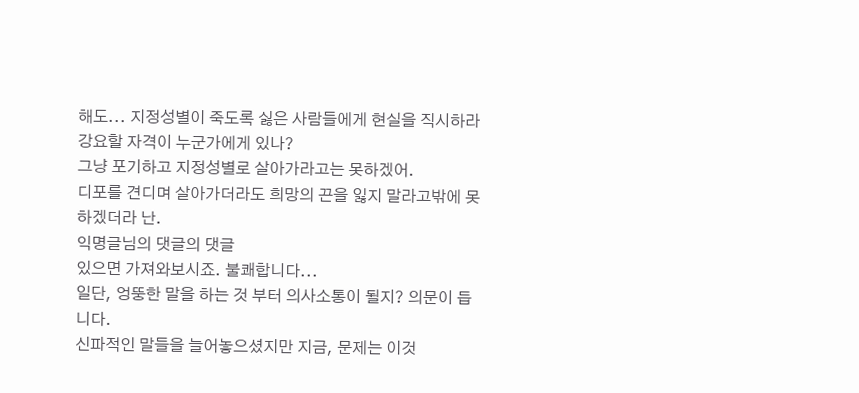해도... 지정성별이 죽도록 싫은 사람들에게 현실을 직시하라 강요할 자격이 누군가에게 있나?
그냥 포기하고 지정성별로 살아가라고는 못하겠어.
디포를 견디며 살아가더라도 희망의 끈을 잃지 말라고밖에 못하겠더라 난.
익명글님의 댓글의 댓글
있으면 가져와보시죠. 불쾌합니다...
일단, 엉뚱한 말을 하는 것 부터 의사소통이 될지? 의문이 듭니다.
신파적인 말들을 늘어놓으셨지만 지금, 문제는 이것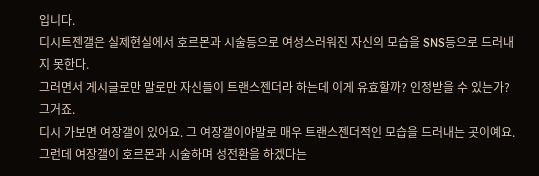입니다.
디시트젠갤은 실제현실에서 호르몬과 시술등으로 여성스러워진 자신의 모습을 SNS등으로 드러내지 못한다.
그러면서 게시글로만 말로만 자신들이 트랜스젠더라 하는데 이게 유효할까? 인정받을 수 있는가? 그거죠.
디시 가보면 여장갤이 있어요. 그 여장갤이야말로 매우 트랜스젠더적인 모습을 드러내는 곳이예요.
그런데 여장갤이 호르몬과 시술하며 성전환을 하겠다는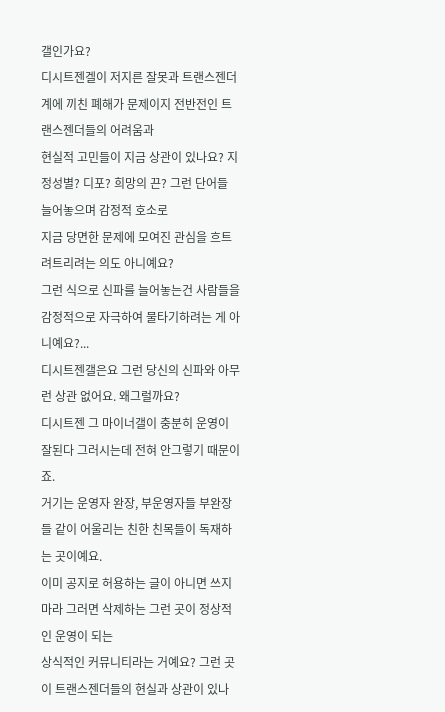갤인가요?
디시트젠겔이 저지른 잘못과 트랜스젠더계에 끼친 폐해가 문제이지 전반전인 트랜스젠더들의 어려움과
현실적 고민들이 지금 상관이 있나요? 지정성별? 디포? 희망의 끈? 그런 단어들 늘어놓으며 감정적 호소로
지금 당면한 문제에 모여진 관심을 흐트려트리려는 의도 아니예요?
그런 식으로 신파를 늘어놓는건 사람들을 감정적으로 자극하여 물타기하려는 게 아니예요?...
디시트젠갤은요 그런 당신의 신파와 아무런 상관 없어요. 왜그럴까요?
디시트젠 그 마이너갤이 충분히 운영이 잘된다 그러시는데 전혀 안그렇기 때문이죠.
거기는 운영자 완장, 부운영자들 부완장들 같이 어울리는 친한 친목들이 독재하는 곳이예요.
이미 공지로 허용하는 글이 아니면 쓰지 마라 그러면 삭제하는 그런 곳이 정상적인 운영이 되는
상식적인 커뮤니티라는 거예요? 그런 곳이 트랜스젠더들의 현실과 상관이 있나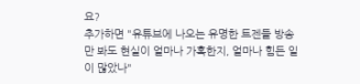요?
추가하면 "유튜브에 나오는 유명한 트젠들 방송만 봐도 현실이 얼마나 가혹한지, 얼마나 힘든 일이 많았나"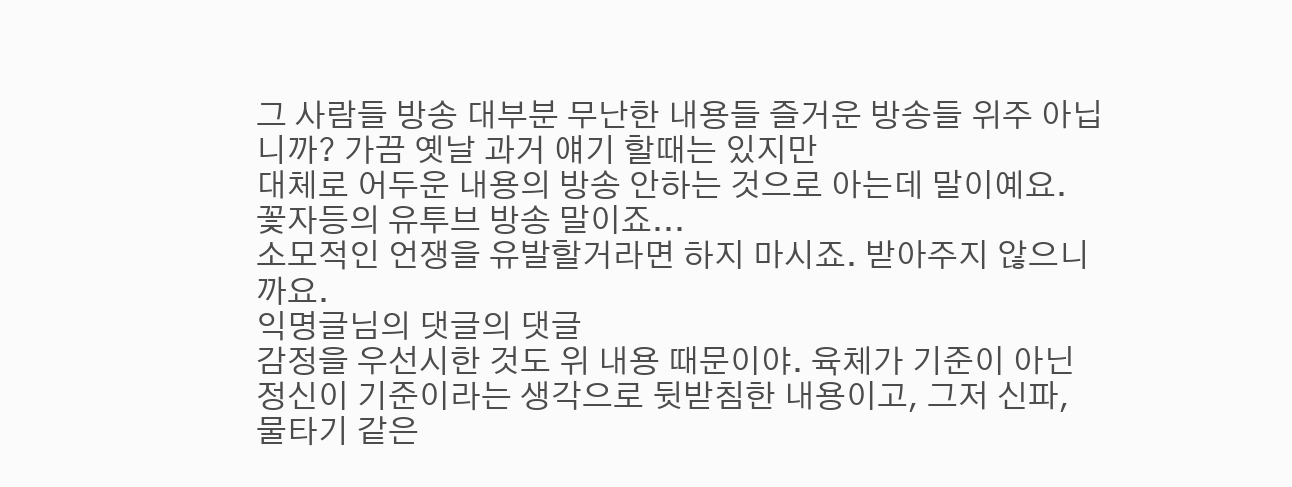그 사람들 방송 대부분 무난한 내용들 즐거운 방송들 위주 아닙니까? 가끔 옛날 과거 얘기 할때는 있지만
대체로 어두운 내용의 방송 안하는 것으로 아는데 말이예요. 꽃자등의 유투브 방송 말이죠...
소모적인 언쟁을 유발할거라면 하지 마시죠. 받아주지 않으니까요.
익명글님의 댓글의 댓글
감정을 우선시한 것도 위 내용 때문이야. 육체가 기준이 아닌 정신이 기준이라는 생각으로 뒷받침한 내용이고, 그저 신파, 물타기 같은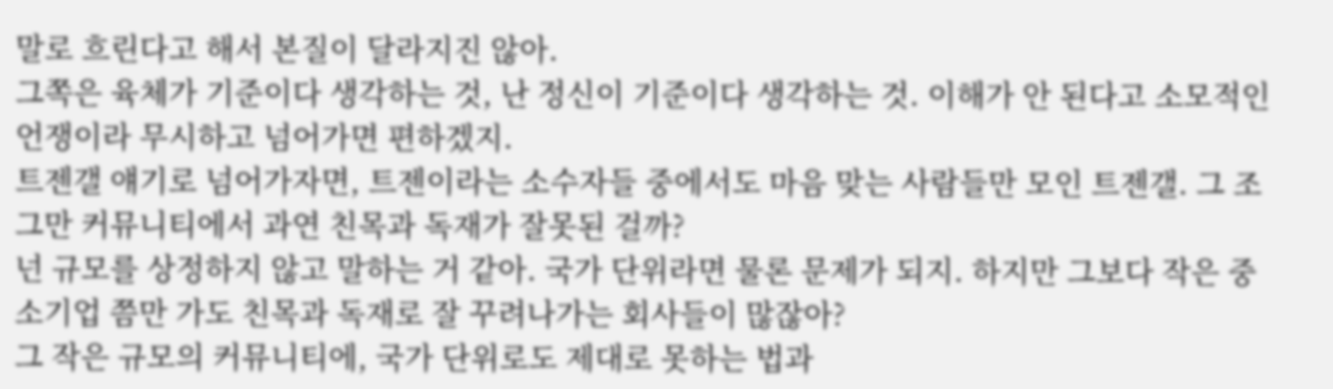말로 흐린다고 해서 본질이 달라지진 않아.
그쪽은 육체가 기준이다 생각하는 것, 난 정신이 기준이다 생각하는 것. 이해가 안 된다고 소모적인 언쟁이라 무시하고 넘어가면 편하겠지.
트젠갤 얘기로 넘어가자면, 트젠이라는 소수자들 중에서도 마음 맞는 사람들만 모인 트젠갤. 그 조그만 커뮤니티에서 과연 친목과 독재가 잘못된 걸까?
넌 규모를 상정하지 않고 말하는 거 같아. 국가 단위라면 물론 문제가 되지. 하지만 그보다 작은 중소기업 쯤만 가도 친목과 독재로 잘 꾸려나가는 회사들이 많잖아?
그 작은 규모의 커뮤니티에, 국가 단위로도 제대로 못하는 법과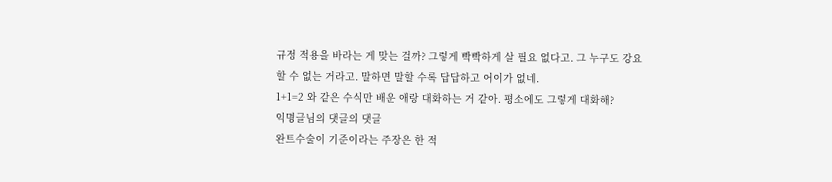규정 적용을 바라는 게 맞는 걸까? 그렇게 빡빡하게 살 필요 없다고. 그 누구도 강요할 수 없는 거라고. 말하면 말할 수록 답답하고 어이가 없네.
1+1=2 와 같은 수식만 배운 애랑 대화하는 거 같아. 평소에도 그렇게 대화해?
익명글님의 댓글의 댓글
완트수술이 기준이라는 주장은 한 적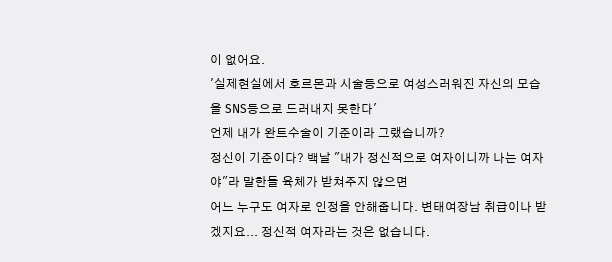이 없어요.
'실제현실에서 호르몬과 시술등으로 여성스러워진 자신의 모습을 SNS등으로 드러내지 못한다'
언제 내가 완트수술이 기준이라 그랬습니까?
정신이 기준이다? 백날 "내가 정신적으로 여자이니까 나는 여자야"라 말한들 육체가 받쳐주지 않으면
어느 누구도 여자로 인정을 안해줍니다. 변태여장남 취급이나 받겠지요... 정신적 여자라는 것은 없습니다.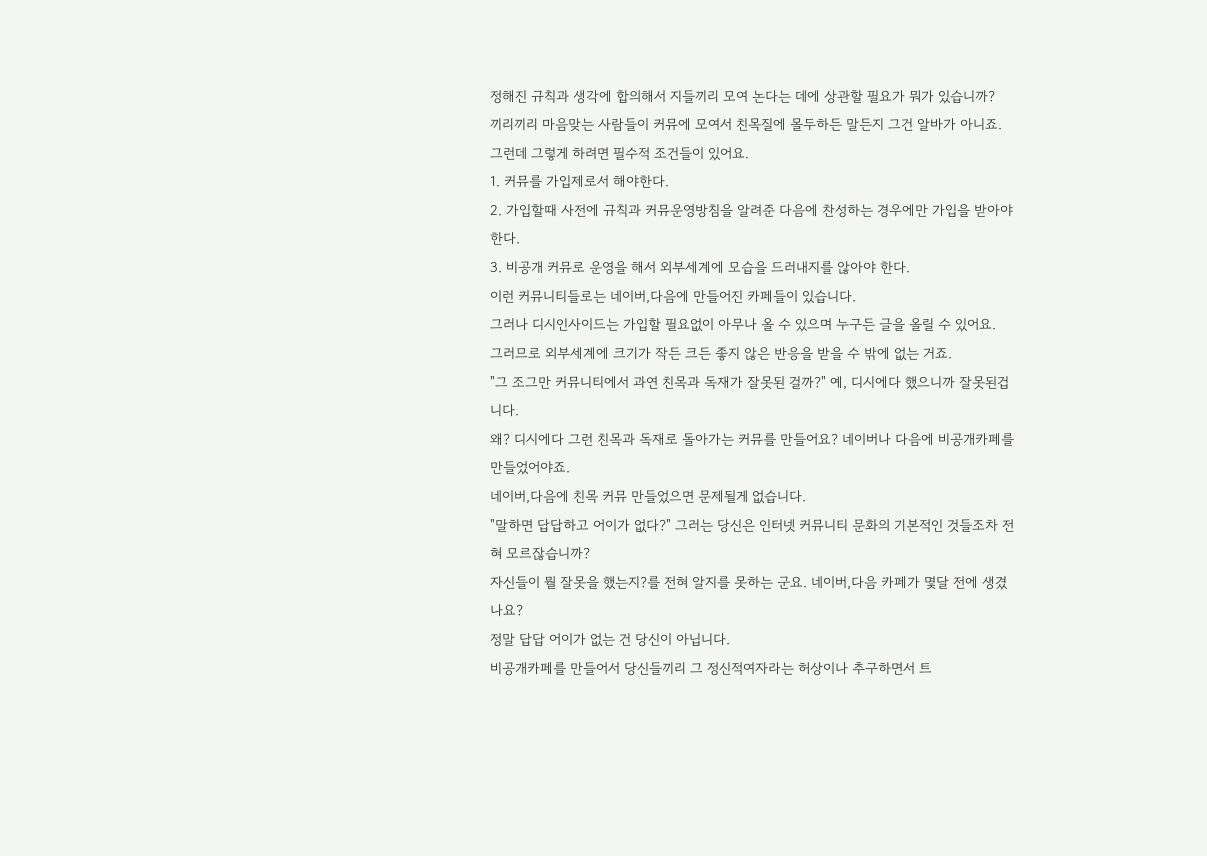정해진 규칙과 생각에 합의해서 지들끼리 모여 논다는 데에 상관할 필요가 뭐가 있습니까?
끼리끼리 마음맞는 사람들이 커뮤에 모여서 친목질에 몰두하든 말든지 그건 알바가 아니죠.
그런데 그렇게 하려면 필수적 조건들이 있어요.
1. 커뮤를 가입제로서 해야한다.
2. 가입할때 사전에 규칙과 커뮤운영방침을 알려준 다음에 찬성하는 경우에만 가입을 받아야 한다.
3. 비공개 커뮤로 운영을 해서 외부세계에 모습을 드러내지를 않아야 한다.
이런 커뮤니티들로는 네이버,다음에 만들어진 카페들이 있습니다.
그러나 디시인사이드는 가입할 필요없이 아무나 올 수 있으며 누구든 글을 올릴 수 있어요.
그러므로 외부세계에 크기가 작든 크든 좋지 않은 반응을 받을 수 밖에 없는 거죠.
"그 조그만 커뮤니티에서 과연 친목과 독재가 잘못된 걸까?" 예, 디시에다 했으니까 잘못된겁니다.
왜? 디시에다 그런 친목과 독재로 돌아가는 커뮤를 만들어요? 네이버나 다음에 비공개카페를 만들었어야죠.
네이버,다음에 친목 커뮤 만들었으면 문제될게 없습니다.
"말하면 답답하고 어이가 없다?" 그러는 당신은 인터넷 커뮤니티 문화의 기본적인 것들조차 전혀 모르잖습니까?
자신들이 뭘 잘못을 했는지?를 전혀 알지를 못하는 군요. 네이버,다음 카페가 몇달 전에 생겼나요?
정말 답답 어이가 없는 건 당신이 아닙니다.
비공개카페를 만들어서 당신들끼리 그 정신적여자라는 허상이나 추구하면서 트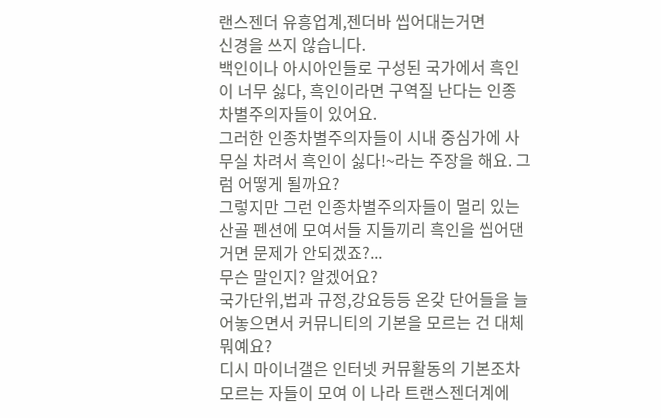랜스젠더 유흥업계,젠더바 씹어대는거면
신경을 쓰지 않습니다.
백인이나 아시아인들로 구성된 국가에서 흑인이 너무 싫다, 흑인이라면 구역질 난다는 인종차별주의자들이 있어요.
그러한 인종차별주의자들이 시내 중심가에 사무실 차려서 흑인이 싫다!~라는 주장을 해요. 그럼 어떻게 될까요?
그렇지만 그런 인종차별주의자들이 멀리 있는 산골 펜션에 모여서들 지들끼리 흑인을 씹어댄거면 문제가 안되겠죠?...
무슨 말인지? 알겠어요?
국가단위,법과 규정,강요등등 온갖 단어들을 늘어놓으면서 커뮤니티의 기본을 모르는 건 대체 뭐예요?
디시 마이너갤은 인터넷 커뮤활동의 기본조차 모르는 자들이 모여 이 나라 트랜스젠더계에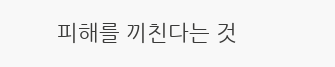피해를 끼친다는 것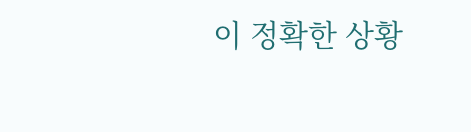이 정확한 상황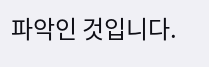파악인 것입니다.